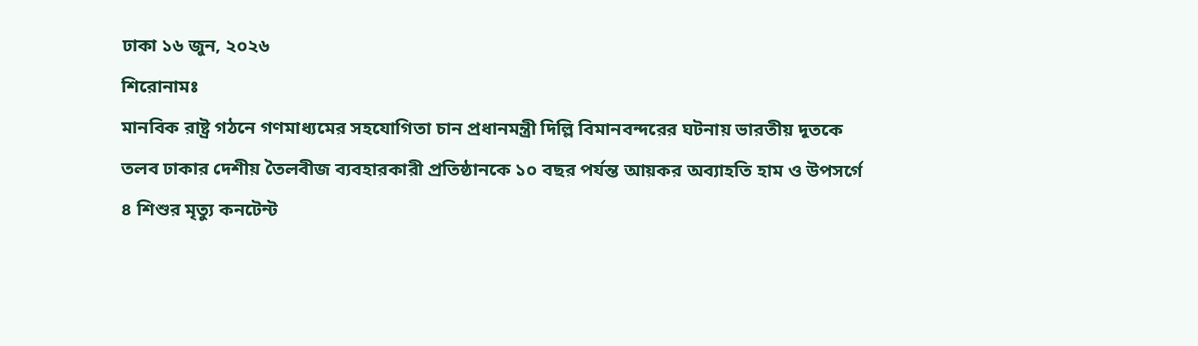ঢাকা ১৬ জুন, ২০২৬
শিরোনামঃ
মানবিক রাষ্ট্র গঠনে গণমাধ্যমের সহযোগিতা চান প্রধানমন্ত্রী দিল্লি বিমানবন্দরের ঘটনায় ভারতীয় দূতকে তলব ঢাকার দেশীয় তৈলবীজ ব্যবহারকারী প্রতিষ্ঠানকে ১০ বছর পর্যন্ত আয়কর অব্যাহতি হাম ও উপসর্গে ৪ শিশুর মৃত্যু কনটেন্ট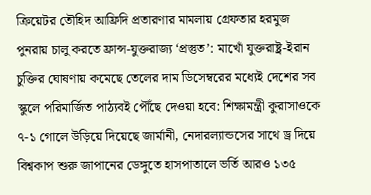ক্রিয়েটর তৌহিদ আফ্রিদি প্রতারণার মামলায় গ্রেফতার হরমুজ পুনরায় চালু করতে ফ্রান্স-যুক্তরাজ্য ‘প্রস্তুত’: মাখোঁ যুক্তরাষ্ট্র-ইরান চুক্তির ঘোষণায় কমেছে তেলের দাম ডিসেম্বরের মধ্যেই দেশের সব স্কুলে পরিমার্জিত পাঠ্যবই পৌঁছে দেওয়া হবে: শিক্ষামন্ত্রী কুরাসাওকে ৭-১ গোলে উড়িয়ে দিয়েছে জার্মানী, নেদারল্যান্ডসের সাথে ড্র দিয়ে বিশ্বকাপ শুরু জাপানের ডেঙ্গুতে হাসপাতালে ভর্তি আরও ১৩৫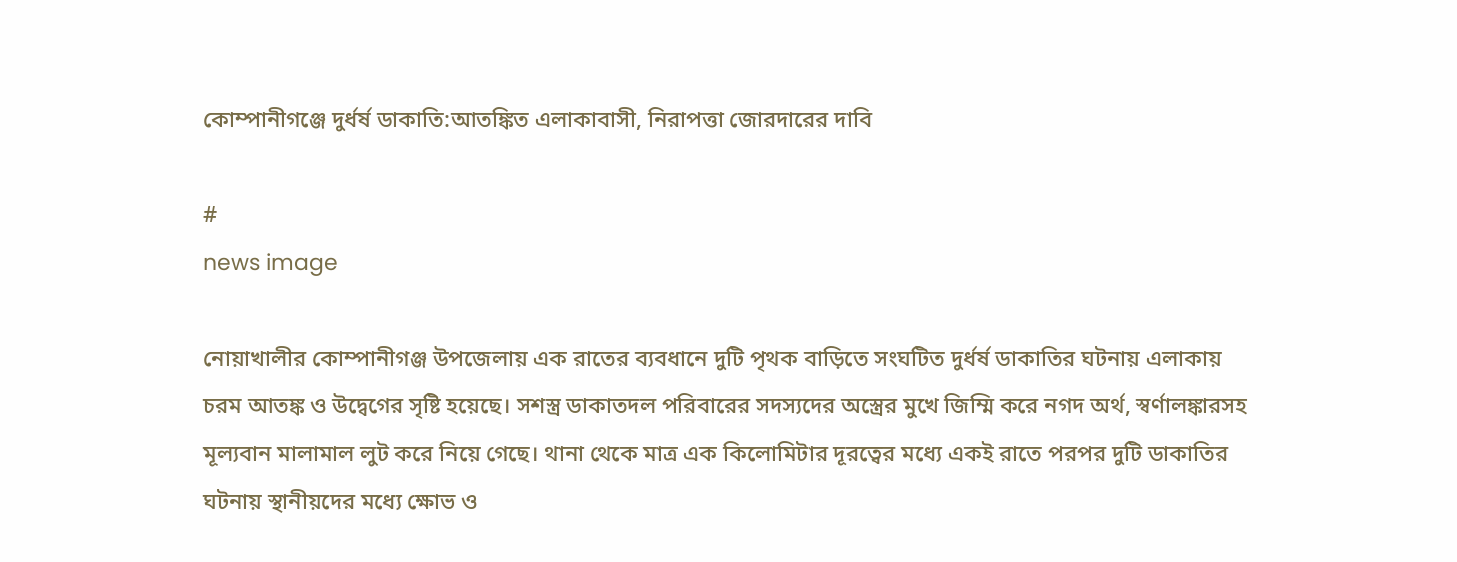কোম্পানীগঞ্জে দুর্ধর্ষ ডাকাতি:আতঙ্কিত এলাকাবাসী, নিরাপত্তা জোরদারের দাবি

#
news image

নোয়াখালীর কোম্পানীগঞ্জ উপজেলায় এক রাতের ব্যবধানে দুটি পৃথক বাড়িতে সংঘটিত দুর্ধর্ষ ডাকাতির ঘটনায় এলাকায় চরম আতঙ্ক ও উদ্বেগের সৃষ্টি হয়েছে। সশস্ত্র ডাকাতদল পরিবারের সদস্যদের অস্ত্রের মুখে জিম্মি করে নগদ অর্থ, স্বর্ণালঙ্কারসহ মূল্যবান মালামাল লুট করে নিয়ে গেছে। থানা থেকে মাত্র এক কিলোমিটার দূরত্বের মধ্যে একই রাতে পরপর দুটি ডাকাতির ঘটনায় স্থানীয়দের মধ্যে ক্ষোভ ও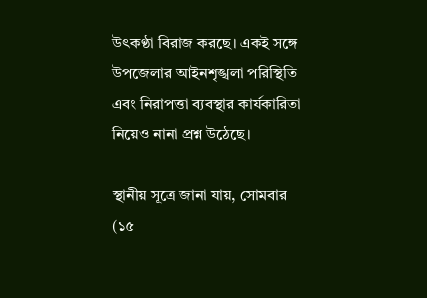উৎকণ্ঠা বিরাজ করছে। একই সঙ্গে উপজেলার আইনশৃঙ্খলা পরিস্থিতি এবং নিরাপত্তা ব্যবস্থার কার্যকারিতা নিয়েও নানা প্রশ্ন উঠেছে।

স্থানীয় সূত্রে জানা যায়, সোমবার (১৫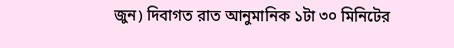জুন) দিবাগত রাত আনুমানিক ১টা ৩০ মিনিটের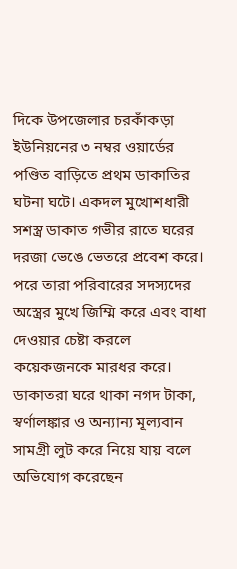দিকে উপজেলার চরকাঁকড়া ইউনিয়নের ৩ নম্বর ওয়ার্ডের পণ্ডিত বাড়িতে প্রথম ডাকাতির ঘটনা ঘটে। একদল মুখোশধারী সশস্ত্র ডাকাত গভীর রাতে ঘরের দরজা ভেঙে ভেতরে প্রবেশ করে। পরে তারা পরিবারের সদস্যদের অস্ত্রের মুখে জিম্মি করে এবং বাধা দেওয়ার চেষ্টা করলে কয়েকজনকে মারধর করে। ডাকাতরা ঘরে থাকা নগদ টাকা, স্বর্ণালঙ্কার ও অন্যান্য মূল্যবান সামগ্রী লুট করে নিয়ে যায় বলে অভিযোগ করেছেন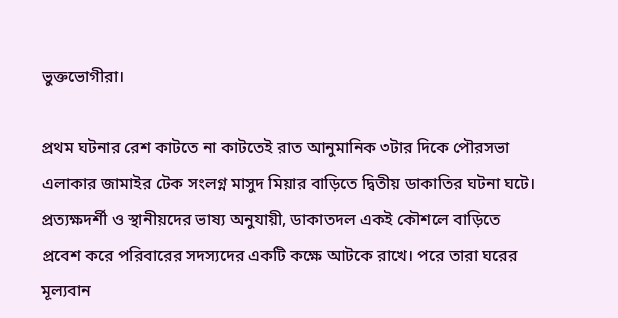ভুক্তভোগীরা।

প্রথম ঘটনার রেশ কাটতে না কাটতেই রাত আনুমানিক ৩টার দিকে পৌরসভা এলাকার জামাইর টেক সংলগ্ন মাসুদ মিয়ার বাড়িতে দ্বিতীয় ডাকাতির ঘটনা ঘটে। প্রত্যক্ষদর্শী ও স্থানীয়দের ভাষ্য অনুযায়ী, ডাকাতদল একই কৌশলে বাড়িতে প্রবেশ করে পরিবারের সদস্যদের একটি কক্ষে আটকে রাখে। পরে তারা ঘরের মূল্যবান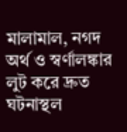মালামাল, নগদ অর্থ ও স্বর্ণালঙ্কার লুট করে দ্রুত ঘটনাস্থল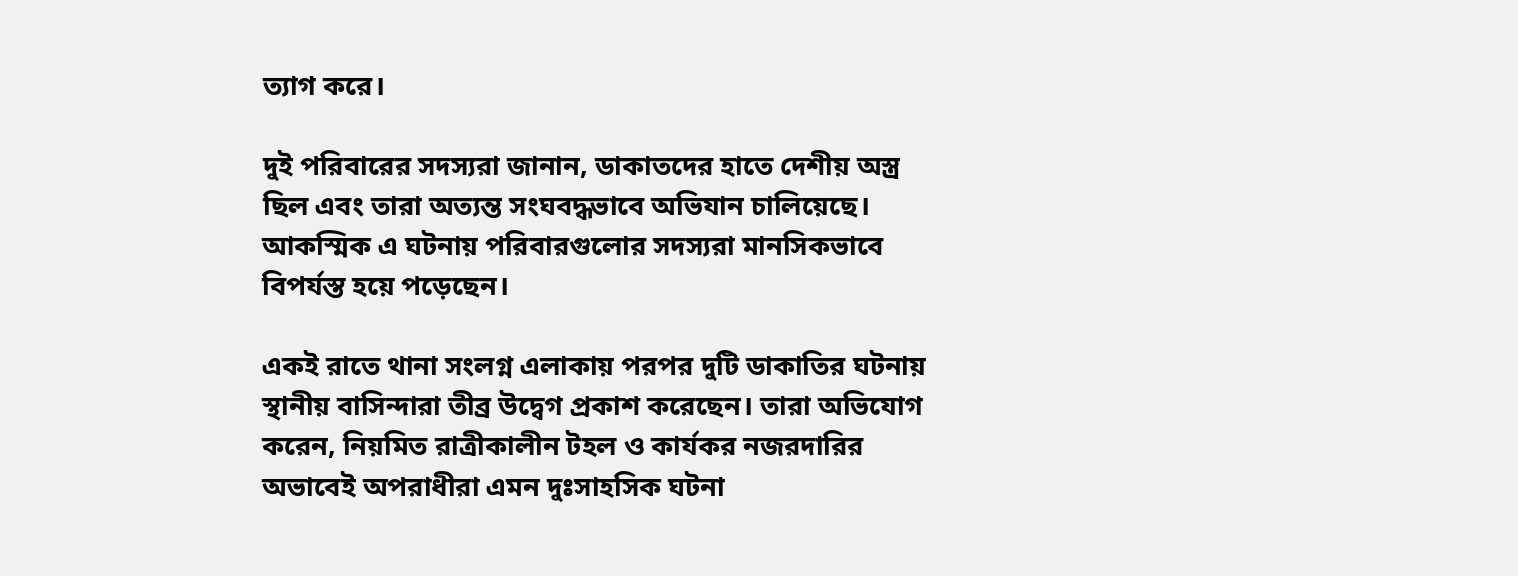ত্যাগ করে।

দুই পরিবারের সদস্যরা জানান, ডাকাতদের হাতে দেশীয় অস্ত্র ছিল এবং তারা অত্যন্ত সংঘবদ্ধভাবে অভিযান চালিয়েছে। আকস্মিক এ ঘটনায় পরিবারগুলোর সদস্যরা মানসিকভাবে বিপর্যস্ত হয়ে পড়েছেন।

একই রাতে থানা সংলগ্ন এলাকায় পরপর দুটি ডাকাতির ঘটনায় স্থানীয় বাসিন্দারা তীব্র উদ্বেগ প্রকাশ করেছেন। তারা অভিযোগ করেন, নিয়মিত রাত্রীকালীন টহল ও কার্যকর নজরদারির অভাবেই অপরাধীরা এমন দুঃসাহসিক ঘটনা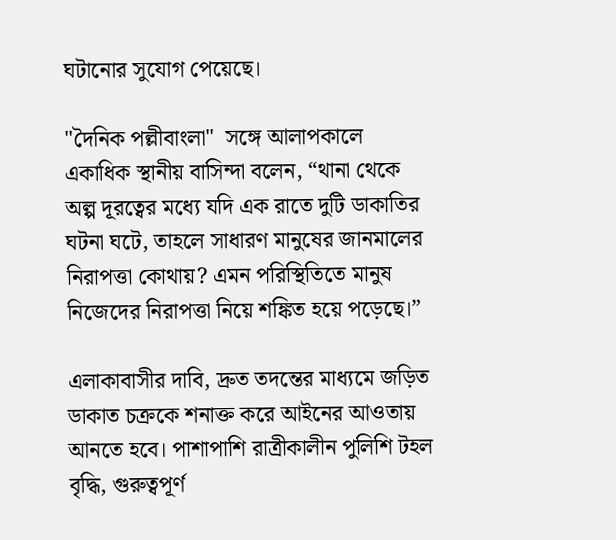ঘটানোর সুযোগ পেয়েছে।

"দৈনিক পল্লীবাংলা"  সঙ্গে আলাপকালে একাধিক স্থানীয় বাসিন্দা বলেন, “থানা থেকে অল্প দূরত্বের মধ্যে যদি এক রাতে দুটি ডাকাতির ঘটনা ঘটে, তাহলে সাধারণ মানুষের জানমালের নিরাপত্তা কোথায়? এমন পরিস্থিতিতে মানুষ নিজেদের নিরাপত্তা নিয়ে শঙ্কিত হয়ে পড়েছে।”

এলাকাবাসীর দাবি, দ্রুত তদন্তের মাধ্যমে জড়িত ডাকাত চক্রকে শনাক্ত করে আইনের আওতায় আনতে হবে। পাশাপাশি রাত্রীকালীন পুলিশি টহল বৃদ্ধি, গুরুত্বপূর্ণ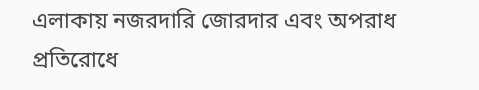এলাকায় নজরদারি জোরদার এবং অপরাধ প্রতিরোধে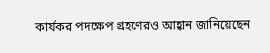কার্যকর পদক্ষেপ গ্রহণেরও আহ্বান জানিয়েছেন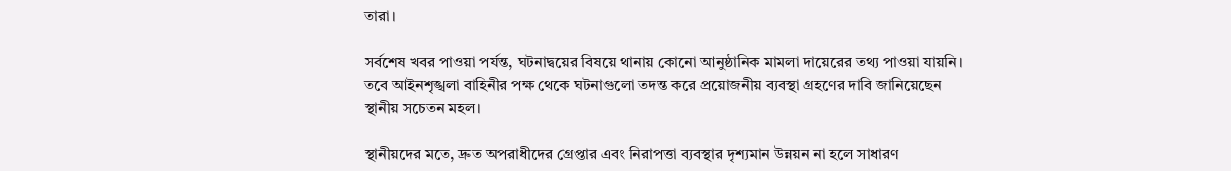তারা।

সর্বশেষ খবর পাওয়া পর্যন্ত, ঘটনাদ্বয়ের বিষয়ে থানায় কোনো আনুষ্ঠানিক মামলা দায়েরের তথ্য পাওয়া যায়নি। তবে আইনশৃঙ্খলা বাহিনীর পক্ষ থেকে ঘটনাগুলো তদন্ত করে প্রয়োজনীয় ব্যবস্থা গ্রহণের দাবি জানিয়েছেন স্থানীয় সচেতন মহল।

স্থানীয়দের মতে, দ্রুত অপরাধীদের গ্রেপ্তার এবং নিরাপত্তা ব্যবস্থার দৃশ্যমান উন্নয়ন না হলে সাধারণ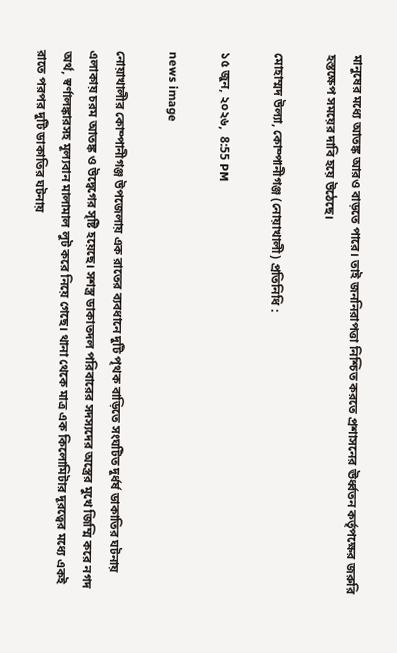মানুষের মধ্যে আতঙ্ক আরও বাড়তে পারে। তাই জননিরাপত্তা নিশ্চিত করতে প্রশাসনের ঊর্ধ্বতন কর্তৃপক্ষের জরুরি হস্তক্ষেপ সময়ের দাবি হয়ে উঠেছে।

মোহাম্মদ উল্যা, কোম্পানীগঞ্জ (নোয়াখালী) প্রতিনিধি :

১৫ জুন, ২০২৬,  8:55 PM

news image

নোয়াখালীর কোম্পানীগঞ্জ উপজেলায় এক রাতের ব্যবধানে দুটি পৃথক বাড়িতে সংঘটিত দুর্ধর্ষ ডাকাতির ঘটনায় এলাকায় চরম আতঙ্ক ও উদ্বেগের সৃষ্টি হয়েছে। সশস্ত্র ডাকাতদল পরিবারের সদস্যদের অস্ত্রের মুখে জিম্মি করে নগদ অর্থ, স্বর্ণালঙ্কারসহ মূল্যবান মালামাল লুট করে নিয়ে গেছে। থানা থেকে মাত্র এক কিলোমিটার দূরত্বের মধ্যে একই রাতে পরপর দুটি ডাকাতির ঘটনায়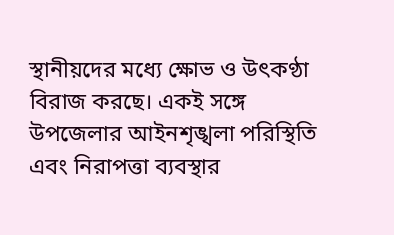স্থানীয়দের মধ্যে ক্ষোভ ও উৎকণ্ঠা বিরাজ করছে। একই সঙ্গে উপজেলার আইনশৃঙ্খলা পরিস্থিতি এবং নিরাপত্তা ব্যবস্থার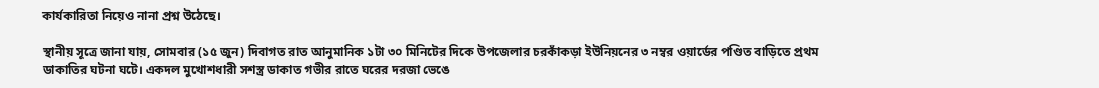কার্যকারিতা নিয়েও নানা প্রশ্ন উঠেছে।

স্থানীয় সূত্রে জানা যায়, সোমবার (১৫ জুন) দিবাগত রাত আনুমানিক ১টা ৩০ মিনিটের দিকে উপজেলার চরকাঁকড়া ইউনিয়নের ৩ নম্বর ওয়ার্ডের পণ্ডিত বাড়িতে প্রথম ডাকাতির ঘটনা ঘটে। একদল মুখোশধারী সশস্ত্র ডাকাত গভীর রাতে ঘরের দরজা ভেঙে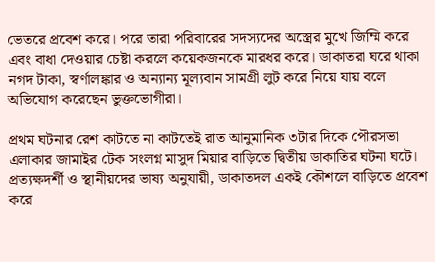ভেতরে প্রবেশ করে। পরে তারা পরিবারের সদস্যদের অস্ত্রের মুখে জিম্মি করে এবং বাধা দেওয়ার চেষ্টা করলে কয়েকজনকে মারধর করে। ডাকাতরা ঘরে থাকা নগদ টাকা, স্বর্ণালঙ্কার ও অন্যান্য মূল্যবান সামগ্রী লুট করে নিয়ে যায় বলে অভিযোগ করেছেন ভুক্তভোগীরা।

প্রথম ঘটনার রেশ কাটতে না কাটতেই রাত আনুমানিক ৩টার দিকে পৌরসভা এলাকার জামাইর টেক সংলগ্ন মাসুদ মিয়ার বাড়িতে দ্বিতীয় ডাকাতির ঘটনা ঘটে। প্রত্যক্ষদর্শী ও স্থানীয়দের ভাষ্য অনুযায়ী, ডাকাতদল একই কৌশলে বাড়িতে প্রবেশ করে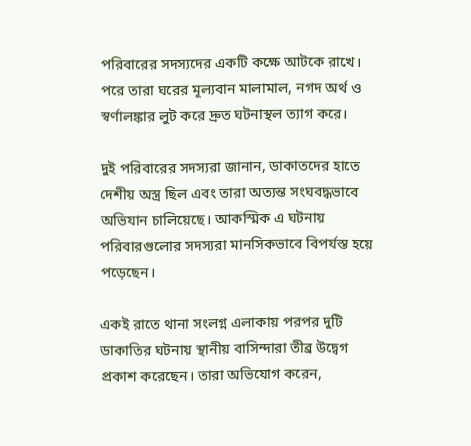পরিবারের সদস্যদের একটি কক্ষে আটকে রাখে। পরে তারা ঘরের মূল্যবান মালামাল, নগদ অর্থ ও স্বর্ণালঙ্কার লুট করে দ্রুত ঘটনাস্থল ত্যাগ করে।

দুই পরিবারের সদস্যরা জানান, ডাকাতদের হাতে দেশীয় অস্ত্র ছিল এবং তারা অত্যন্ত সংঘবদ্ধভাবে অভিযান চালিয়েছে। আকস্মিক এ ঘটনায় পরিবারগুলোর সদস্যরা মানসিকভাবে বিপর্যস্ত হয়ে পড়েছেন।

একই রাতে থানা সংলগ্ন এলাকায় পরপর দুটি ডাকাতির ঘটনায় স্থানীয় বাসিন্দারা তীব্র উদ্বেগ প্রকাশ করেছেন। তারা অভিযোগ করেন,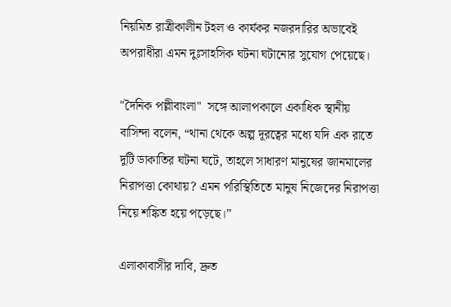নিয়মিত রাত্রীকালীন টহল ও কার্যকর নজরদারির অভাবেই অপরাধীরা এমন দুঃসাহসিক ঘটনা ঘটানোর সুযোগ পেয়েছে।

"দৈনিক পল্লীবাংলা"  সঙ্গে আলাপকালে একাধিক স্থানীয় বাসিন্দা বলেন, “থানা থেকে অল্প দূরত্বের মধ্যে যদি এক রাতে দুটি ডাকাতির ঘটনা ঘটে, তাহলে সাধারণ মানুষের জানমালের নিরাপত্তা কোথায়? এমন পরিস্থিতিতে মানুষ নিজেদের নিরাপত্তা নিয়ে শঙ্কিত হয়ে পড়েছে।”

এলাকাবাসীর দাবি, দ্রুত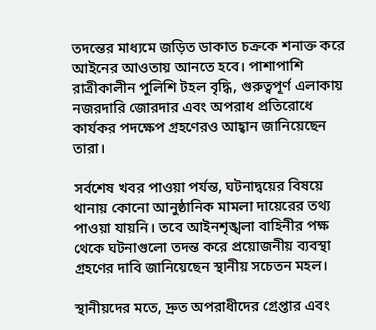তদন্তের মাধ্যমে জড়িত ডাকাত চক্রকে শনাক্ত করে আইনের আওতায় আনতে হবে। পাশাপাশি রাত্রীকালীন পুলিশি টহল বৃদ্ধি, গুরুত্বপূর্ণ এলাকায় নজরদারি জোরদার এবং অপরাধ প্রতিরোধে কার্যকর পদক্ষেপ গ্রহণেরও আহ্বান জানিয়েছেন তারা।

সর্বশেষ খবর পাওয়া পর্যন্ত, ঘটনাদ্বয়ের বিষয়ে থানায় কোনো আনুষ্ঠানিক মামলা দায়েরের তথ্য পাওয়া যায়নি। তবে আইনশৃঙ্খলা বাহিনীর পক্ষ থেকে ঘটনাগুলো তদন্ত করে প্রয়োজনীয় ব্যবস্থা গ্রহণের দাবি জানিয়েছেন স্থানীয় সচেতন মহল।

স্থানীয়দের মতে, দ্রুত অপরাধীদের গ্রেপ্তার এবং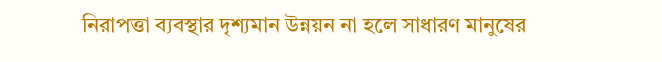নিরাপত্তা ব্যবস্থার দৃশ্যমান উন্নয়ন না হলে সাধারণ মানুষের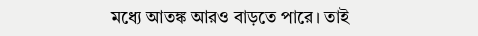মধ্যে আতঙ্ক আরও বাড়তে পারে। তাই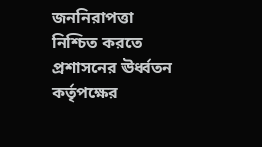জননিরাপত্তা নিশ্চিত করতে প্রশাসনের ঊর্ধ্বতন কর্তৃপক্ষের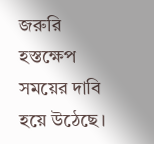জরুরি হস্তক্ষেপ সময়ের দাবি হয়ে উঠেছে।